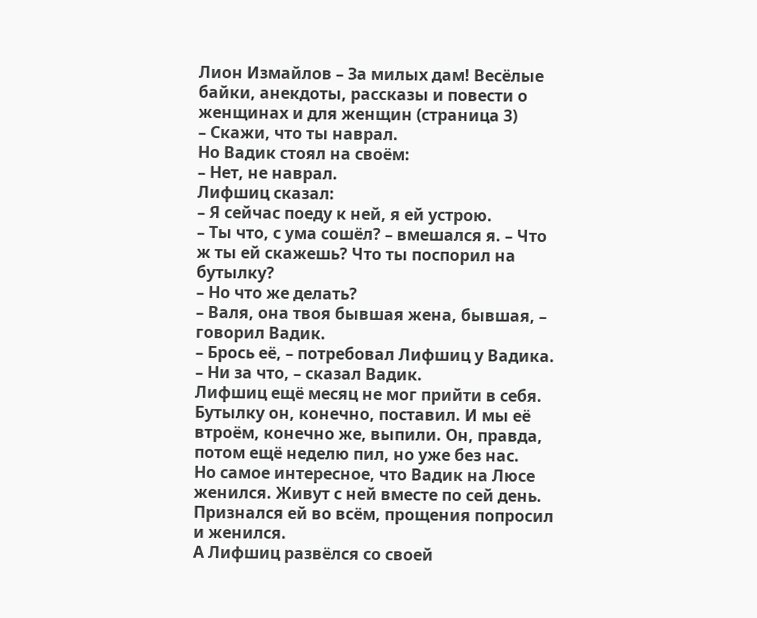Лион Измайлов – За милых дам! Весёлые байки, анекдоты, рассказы и повести о женщинах и для женщин (страница 3)
– Скажи, что ты наврал.
Но Вадик стоял на своём:
– Нет, не наврал.
Лифшиц сказал:
– Я сейчас поеду к ней, я ей устрою.
– Ты что, с ума сошёл? – вмешался я. – Что ж ты ей скажешь? Что ты поспорил на бутылку?
– Но что же делать?
– Валя, она твоя бывшая жена, бывшая, – говорил Вадик.
– Брось её, – потребовал Лифшиц у Вадика.
– Ни за что, – сказал Вадик.
Лифшиц ещё месяц не мог прийти в себя. Бутылку он, конечно, поставил. И мы её втроём, конечно же, выпили. Он, правда, потом ещё неделю пил, но уже без нас.
Но самое интересное, что Вадик на Люсе женился. Живут с ней вместе по сей день. Признался ей во всём, прощения попросил и женился.
А Лифшиц развёлся со своей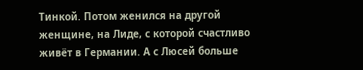Тинкой. Потом женился на другой женщине, на Лиде, с которой счастливо живёт в Германии. А с Люсей больше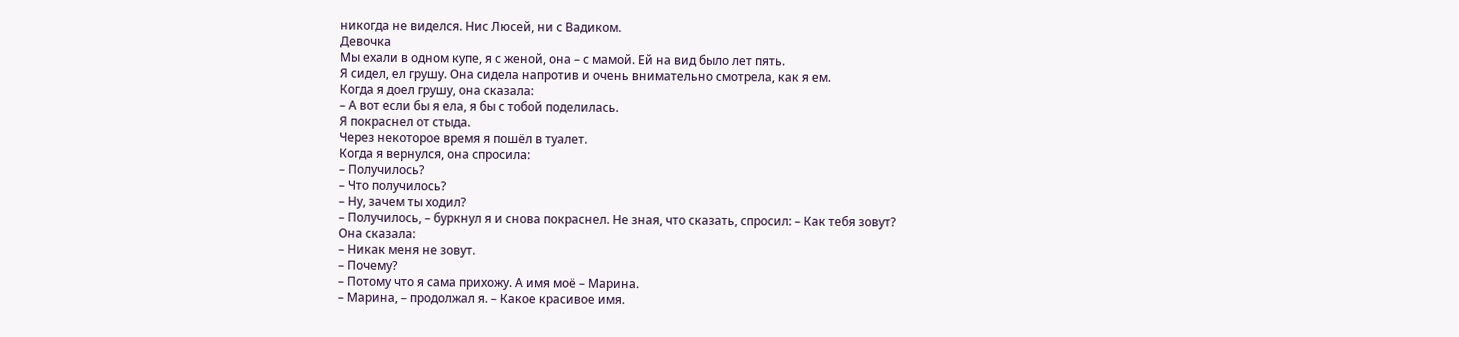никогда не виделся. Нис Люсей, ни с Вадиком.
Девочка
Мы ехали в одном купе, я с женой, она – с мамой. Ей на вид было лет пять.
Я сидел, ел грушу. Она сидела напротив и очень внимательно смотрела, как я ем.
Когда я доел грушу, она сказала:
– А вот если бы я ела, я бы с тобой поделилась.
Я покраснел от стыда.
Через некоторое время я пошёл в туалет.
Когда я вернулся, она спросила:
– Получилось?
– Что получилось?
– Ну, зачем ты ходил?
– Получилось, – буркнул я и снова покраснел. Не зная, что сказать, спросил: – Как тебя зовут?
Она сказала:
– Никак меня не зовут.
– Почему?
– Потому что я сама прихожу. А имя моё – Марина.
– Марина, – продолжал я. – Какое красивое имя.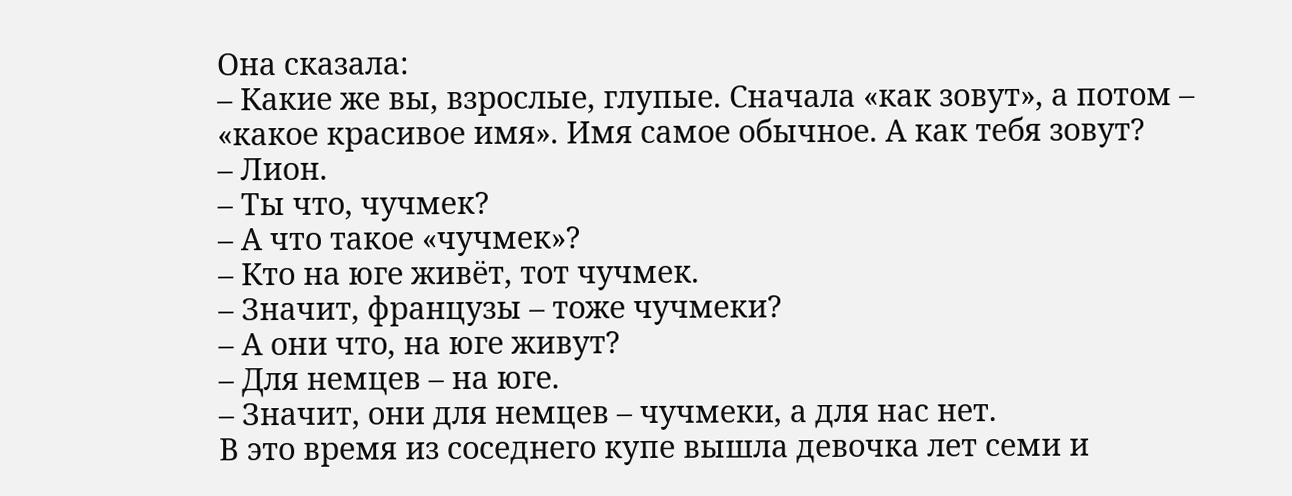Она сказала:
– Какие же вы, взрослые, глупые. Сначала «как зовут», а потом – «какое красивое имя». Имя самое обычное. А как тебя зовут?
– Лион.
– Ты что, чучмек?
– А что такое «чучмек»?
– Кто на юге живёт, тот чучмек.
– Значит, французы – тоже чучмеки?
– А они что, на юге живут?
– Для немцев – на юге.
– Значит, они для немцев – чучмеки, а для нас нет.
В это время из соседнего купе вышла девочка лет семи и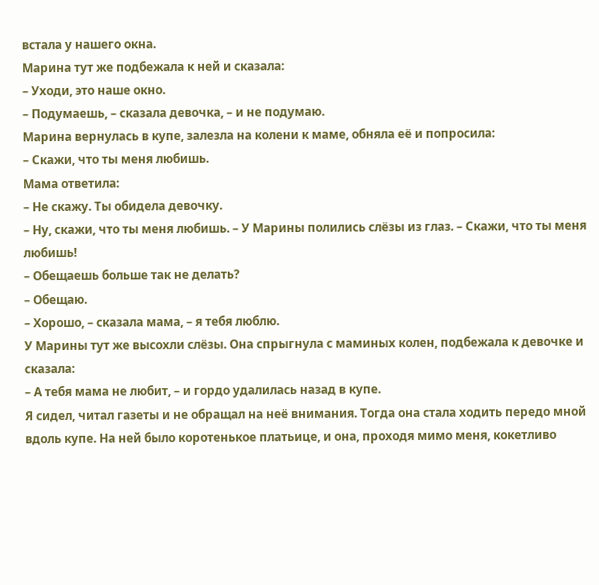встала у нашего окна.
Марина тут же подбежала к ней и сказала:
– Уходи, это наше окно.
– Подумаешь, – сказала девочка, – и не подумаю.
Марина вернулась в купе, залезла на колени к маме, обняла её и попросила:
– Скажи, что ты меня любишь.
Мама ответила:
– Не скажу. Ты обидела девочку.
– Ну, скажи, что ты меня любишь. – У Марины полились слёзы из глаз. – Скажи, что ты меня любишь!
– Обещаешь больше так не делать?
– Обещаю.
– Хорошо, – сказала мама, – я тебя люблю.
У Марины тут же высохли слёзы. Она спрыгнула с маминых колен, подбежала к девочке и сказала:
– А тебя мама не любит, – и гордо удалилась назад в купе.
Я сидел, читал газеты и не обращал на неё внимания. Тогда она стала ходить передо мной вдоль купе. На ней было коротенькое платьице, и она, проходя мимо меня, кокетливо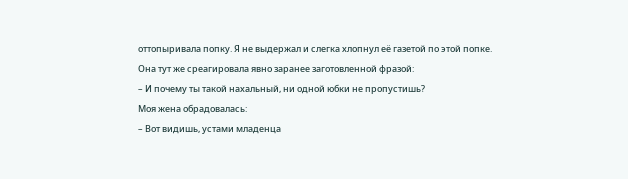оттопыривала попку. Я не выдержал и слегка хлопнул её газетой по этой попке. Она тут же среагировала явно заранее заготовленной фразой:
– И почему ты такой нахальный, ни одной юбки не пропустишь?
Моя жена обрадовалась:
– Вот видишь, устами младенца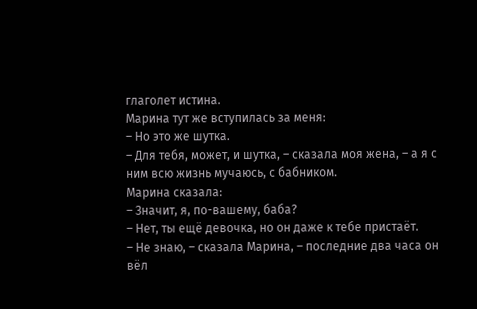глаголет истина.
Марина тут же вступилась за меня:
– Но это же шутка.
– Для тебя, может, и шутка, – сказала моя жена, – а я с ним всю жизнь мучаюсь, с бабником.
Марина сказала:
– Значит, я, по-вашему, баба?
– Нет, ты ещё девочка, но он даже к тебе пристаёт.
– Не знаю, – сказала Марина, – последние два часа он вёл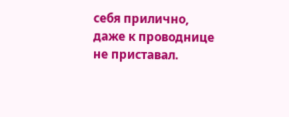себя прилично, даже к проводнице не приставал.